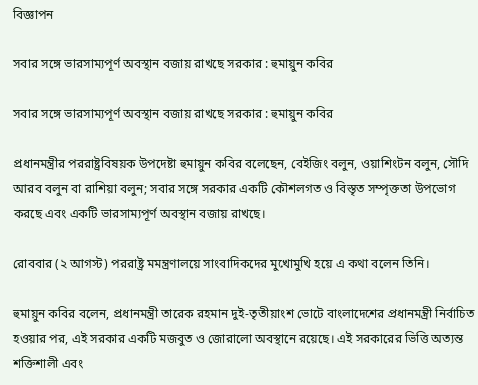বিজ্ঞাপন

সবার সঙ্গে ভারসাম্যপূর্ণ অবস্থান বজায় রাখছে সরকার : হুমায়ুন ক‌বির

সবার সঙ্গে ভারসাম্যপূর্ণ অবস্থান বজায় রাখছে সরকার : হুমায়ুন ক‌বির

প্রধানমন্ত্রীর পররাষ্ট্রবিষয়ক উপদেষ্টা হুমায়ুন কবির ব‌লে‌ছেন, বেইজিং বলুন, ওয়াশিংটন বলুন, সৌদি আরব বলুন বা রাশিয়া বলুন; সবার স‌ঙ্গে সরকার একটি কৌশলগত ও বিস্তৃত সম্পৃক্ততা উপভোগ করছে এবং একটি ভারসাম্যপূর্ণ অবস্থান বজায় রাখছে।

রোববার (২ আগস্ট) পররাষ্ট্র মমন্ত্রণালয়ে সাংবাদিকদের মুখোমুখি হয়ে এ কথা ব‌লেন তি‌নি।

হুমায়ুন ক‌বির ব‌লেন, প্রধানমন্ত্রী তারেক রহমান দুই-তৃতীয়াংশ ভোটে বাংলাদেশের প্রধানমন্ত্রী নির্বাচিত হওয়ার পর, এই সরকার একটি মজবুত ও জোরালো অবস্থানে রয়েছে। এই সরকারের ভিত্তি অত্যন্ত শক্তিশালী এবং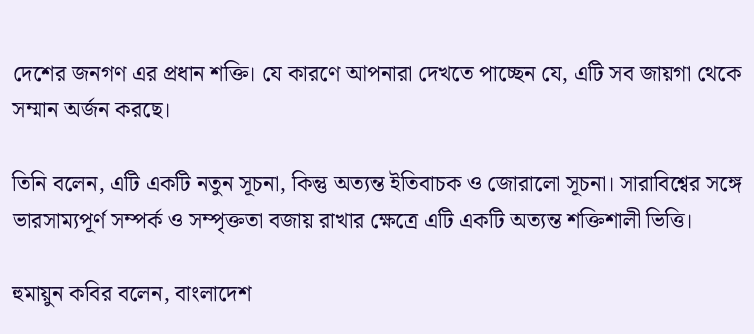দেশের জনগণ এর প্রধান শক্তি। যে কারণে আপনারা দেখতে পাচ্ছেন যে, এটি সব জায়গা থেকে সম্মান অর্জন করছে।

তি‌নি বলেন, এটি একটি নতুন সূচনা, কিন্তু অত্যন্ত ইতিবাচক ও জোরালো সূচনা। সারাবিশ্বের সঙ্গে ভারসাম্যপূর্ণ সম্পর্ক ও সম্পৃক্ততা বজায় রাখার ক্ষেত্রে এটি একটি অত্যন্ত শক্তিশালী ভিত্তি।

হুমায়ুন ক‌বির ব‌লেন, বাংলাদেশ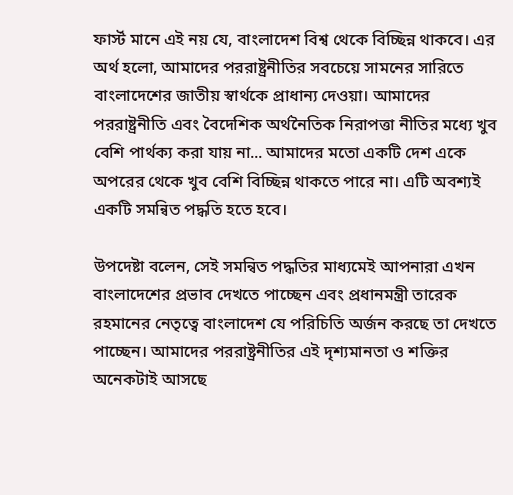ফার্স্ট মানে এই নয় যে, বাংলাদেশ বিশ্ব থেকে বিচ্ছিন্ন থাকবে। এর অর্থ হলো, আমাদের পররাষ্ট্রনীতির সবচেয়ে সামনের সারিতে বাংলাদেশের জাতীয় স্বার্থকে প্রাধান্য দেওয়া। আমাদের পররাষ্ট্রনীতি এবং বৈদেশিক অর্থনৈতিক নিরাপত্তা নীতির মধ্যে খুব বেশি পার্থক্য করা যায় না... আমাদের মতো একটি দেশ একে অপরের থেকে খুব বেশি বিচ্ছিন্ন থাকতে পারে না। এটি অবশ্যই একটি সমন্বিত পদ্ধতি হতে হবে।

উপ‌দেষ্টা ব‌লেন, সেই সমন্বিত পদ্ধতির মাধ্যমেই আপনারা এখন বাংলাদেশের প্রভাব দেখতে পাচ্ছেন এবং প্রধানমন্ত্রী তারেক রহমানের নেতৃত্বে বাংলাদেশ যে পরিচিতি অর্জন করছে তা দেখতে পাচ্ছেন। আমাদের পররাষ্ট্রনীতির এই দৃশ্যমানতা ও শক্তির অনেকটাই আসছে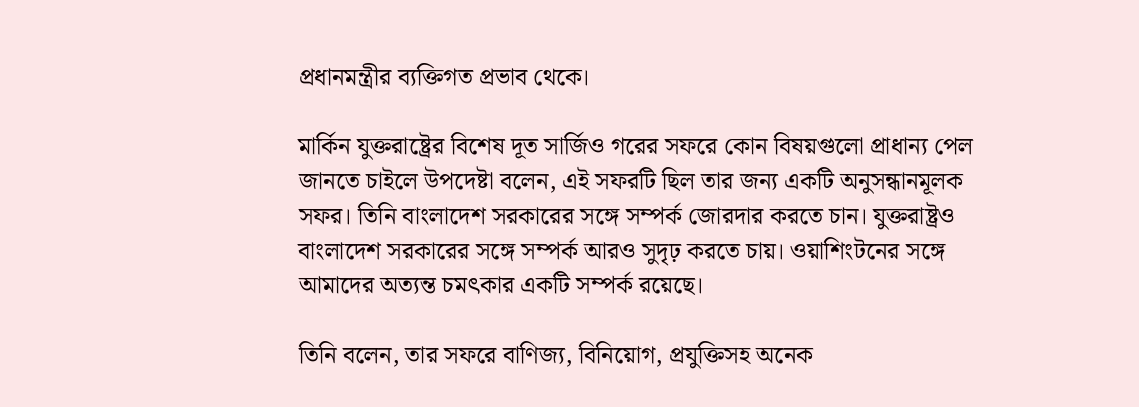প্রধানমন্ত্রীর ব্যক্তিগত প্রভাব থেকে।

মার্কিন যুক্তরাষ্ট্রের বিশেষ দূত সা‌র্জিও গ‌রের সফ‌রে কোন বিষয়গু‌লো প্রাধান্য পেল জানতে চাইলে উপদেষ্টা বলেন, এই সফরটি ছিল তার জন্য একটি অনুসন্ধানমূলক সফর। তিনি বাংলাদেশ সরকারের সঙ্গে সম্পর্ক জোরদার করতে চান। যুক্তরাষ্ট্রও বাংলাদেশ সরকারের সঙ্গে সম্পর্ক আরও সুদৃঢ় করতে চায়। ওয়াশিংটনের সঙ্গে আমাদের অত্যন্ত চমৎকার একটি সম্পর্ক রয়েছে।

তি‌নি ব‌লেন, তার সফ‌রে বাণিজ্য, বিনিয়োগ, প্রযুক্তিসহ অনেক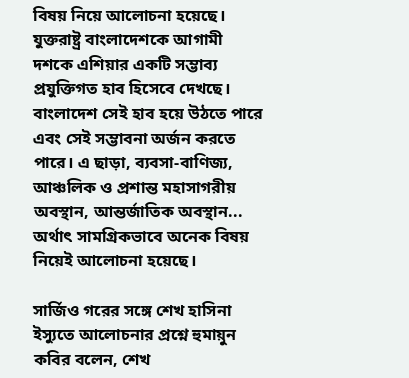বিষয় নিয়ে আলোচনা হয়েছে। যুক্তরাষ্ট্র বাংলাদেশকে আগামী দশকে এশিয়ার একটি সম্ভাব্য প্রযুক্তিগত হাব হিসেবে দেখছে। বাংলাদেশ সেই হাব হয়ে উঠতে পারে এবং সেই সম্ভাবনা অর্জন করতে পারে। এ ছাড়া, ব্যবসা-বাণিজ্য, আঞ্চলিক ও প্রশান্ত মহাসাগরীয় অবস্থান, আন্তর্জাতিক অবস্থান... অর্থাৎ সামগ্রিকভাবে অনেক বিষয় নিয়েই আলোচনা হয়েছে।

সার্জিও গরের সঙ্গে শেখ হাসিনা ইস্যুতে আলোচনার প্রশ্নে হুমায়ুন ক‌বির ব‌লেন, শেখ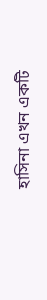হাসিনা এখন একটি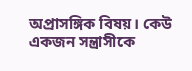অপ্রাসঙ্গিক বিষয়। কেউ একজন সন্ত্রাসীকে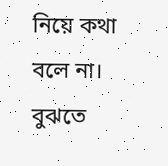নিয়ে কথা বলে না। বুঝতে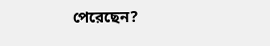পেরেছেন?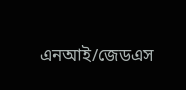এনআই/জেডএস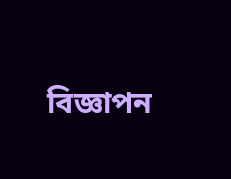বিজ্ঞাপন